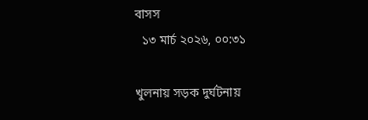বাসস
  ১৩ মার্চ ২০২৬, ০০:৩১

খুলনায় সড়ক দুর্ঘটনায়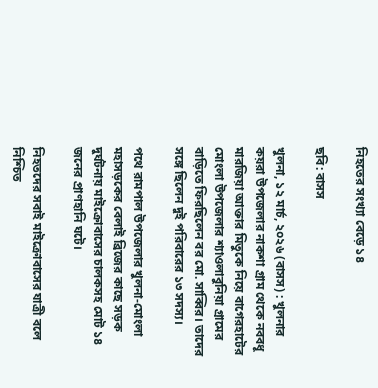নিহতের সংখ্যা বেড়ে ১৪

ছবি: বাসস

খুলনা, ১২ মার্চ, ২০২৬ (বাসস) : খুলনার কয়রা উপজেলার নাকশা গ্রাম থেকে নববধূ মারজিয়া আক্তার মিতুকে নিয়ে বাগেরহাটের মোংলা উপজেলার শ্যাওলাবুনিয়া গ্রামের বাড়িতে ফিরছিলেন বর মো. সাব্বির। তাদের সঙ্গে ছিলেন দুই পরিবারের ১৩ সদস্য।

পথে রামপাল উপজেলার খুলনা-মোংলা মহাসড়কের বেলাই ব্রিজের কাছে সড়ক দুর্ঘটনায় মাইক্রোবাসের চালকসহ মোট ১৪ জনের প্রাণহানি ঘটে।

নিহতদের সবাই মাইক্রোবাসের যাত্রী বলে নিশ্চিত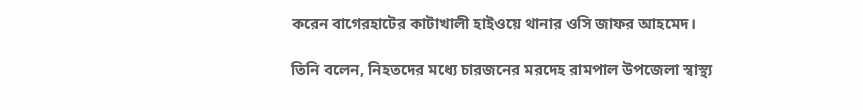করেন বাগেরহাটের কাটাখালী হাইওয়ে থানার ওসি জাফর আহমেদ।

তিনি বলেন, নিহতদের মধ্যে চারজনের মরদেহ রামপাল উপজেলা স্বাস্থ্য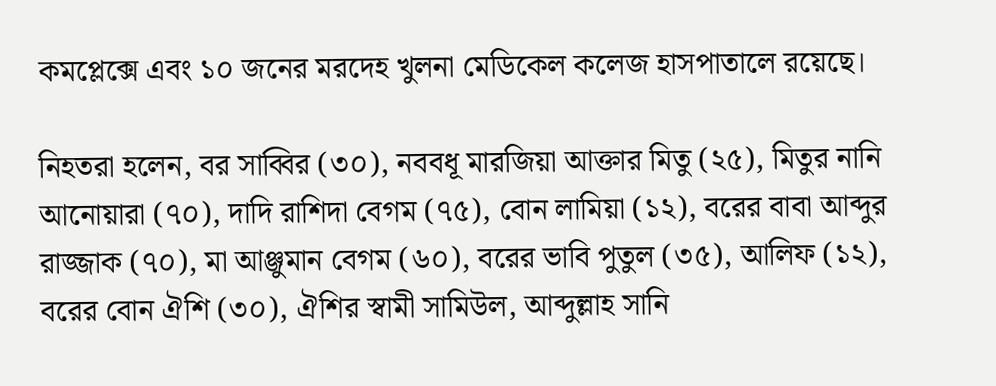কমপ্লেক্সে এবং ১০ জনের মরদেহ খুলনা মেডিকেল কলেজ হাসপাতালে রয়েছে।

নিহতরা হলেন, বর সাব্বির (৩০), নববধূ মারজিয়া আক্তার মিতু (২৫), মিতুর নানি আনোয়ারা (৭০), দাদি রাশিদা বেগম (৭৫), বোন লামিয়া (১২), বরের বাবা আব্দুর রাজ্জাক (৭০), মা আঞ্জুমান বেগম (৬০), বরের ভাবি পুতুল (৩৫), আলিফ (১২), বরের বোন ঐশি (৩০), ঐশির স্বামী সামিউল, আব্দুল্লাহ সানি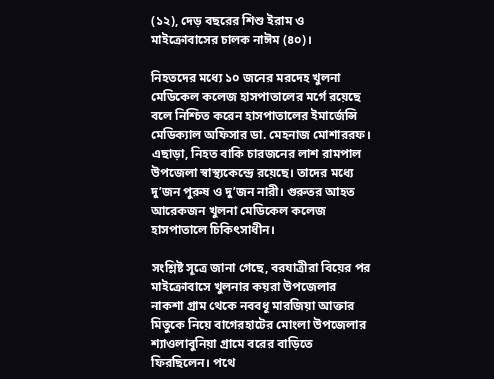(১২), দেড় বছরের শিশু ইরাম ও মাইক্রোবাসের চালক নাঈম (৪০)।

নিহতদের মধ্যে ১০ জনের মরদেহ খুলনা মেডিকেল কলেজ হাসপাতালের মর্গে রয়েছে বলে নিশ্চিত করেন হাসপাতালের ইমার্জেন্সি মেডিক্যাল অফিসার ডা. মেহনাজ মোশাররফ। এছাড়া, নিহত বাকি চারজনের লাশ রামপাল উপজেলা স্বাস্থ্যকেন্দ্রে রয়েছে। তাদের মধ্যে দু’জন পুরুষ ও দু’জন নারী। গুরুতর আহত আরেকজন খুলনা মেডিকেল কলেজ হাসপাতালে চিকিৎসাধীন।

সংশ্লিষ্ট সূত্রে জানা গেছে, বরযাত্রীরা বিয়ের পর মাইক্রোবাসে খুলনার কয়রা উপজেলার নাকশা গ্রাম থেকে নববধূ মারজিয়া আক্তার মিতুকে নিয়ে বাগেরহাটের মোংলা উপজেলার শ্যাওলাবুনিয়া গ্রামে বরের বাড়িতে ফিরছিলেন। পথে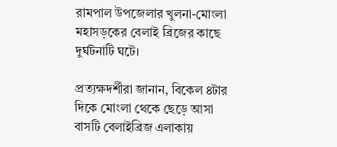রামপাল উপজেলার খুলনা-মোংলা মহাসড়কের বেলাই ব্রিজের কাছে দুর্ঘটনাটি ঘটে।

প্রত্যক্ষদর্শীরা জানান, বিকেল ৪টার দিকে মোংলা থেকে ছেড়ে আসা বাসটি বেলাইব্রিজ এলাকায়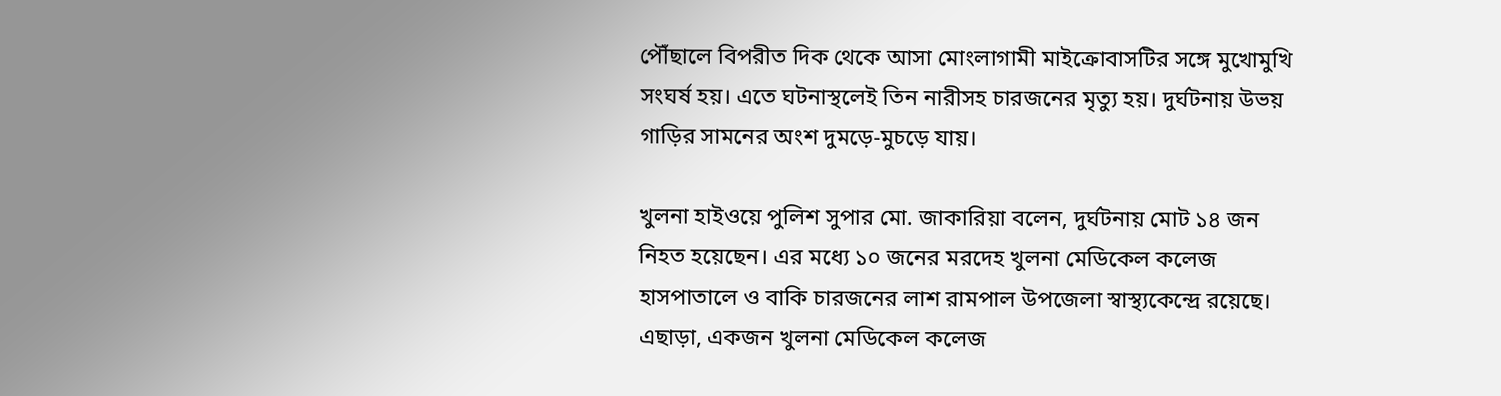পৌঁছালে বিপরীত দিক থেকে আসা মোংলাগামী মাইক্রোবাসটির সঙ্গে মুখোমুখি সংঘর্ষ হয়। এতে ঘটনাস্থলেই তিন নারীসহ চারজনের মৃত্যু হয়। দুর্ঘটনায় উভয় গাড়ির সামনের অংশ দুমড়ে-মুচড়ে যায়।

খুলনা হাইওয়ে পুলিশ সুপার মো. জাকারিয়া বলেন, দুর্ঘটনায় মোট ১৪ জন নিহত হয়েছেন। এর মধ্যে ১০ জনের মরদেহ খুলনা মেডিকেল কলেজ হাসপাতালে ও বাকি চারজনের লাশ রামপাল উপজেলা স্বাস্থ্যকেন্দ্রে রয়েছে। এছাড়া, একজন খুলনা মেডিকেল কলেজ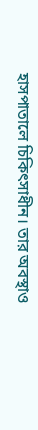হাসপাতালে চিকিৎসাধীন। তার অবস্থাও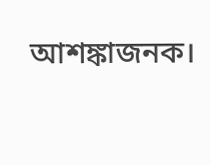আশঙ্কাজনক।